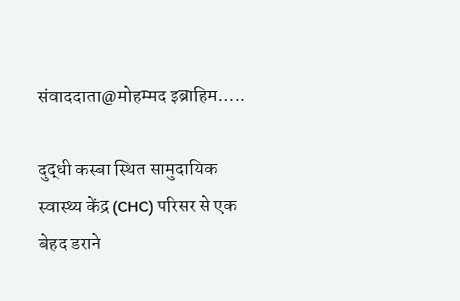संवाददाता@मोहम्मद इब्राहिम…..

दुद्धी कस्बा स्थित सामुदायिक स्वास्थ्य केंद्र (CHC) परिसर से एक बेहद डराने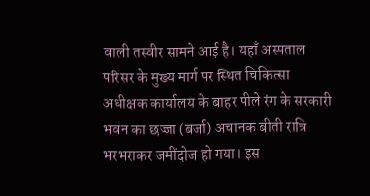वाली तस्वीर सामने आई है। यहाँ अस्पताल परिसर के मुख्य मार्ग पर स्थित चिकित्सा अधीक्षक कार्यालय के बाहर पीले रंग के सरकारी भवन का छज्जा (बर्जा) अचानक बीती रात्रि भरभराकर जमींदोज हो गया। इस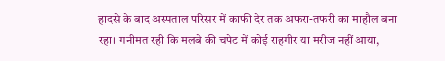हादसे के बाद अस्पताल परिसर में काफी देर तक अफरा-तफरी का माहौल बना रहा। गनीमत रही कि मलबे की चपेट में कोई राहगीर या मरीज नहीं आया,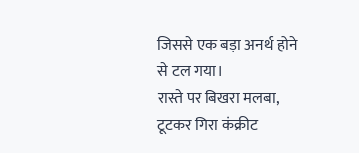जिससे एक बड़ा अनर्थ होने से टल गया।
रास्ते पर बिखरा मलबा, टूटकर गिरा कंक्रीट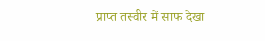प्राप्त तस्वीर में साफ देखा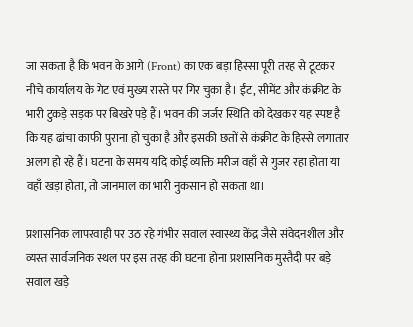जा सकता है कि भवन के आगे (Front) का एक बड़ा हिस्सा पूरी तरह से टूटकर नीचे कार्यालय के गेट एवं मुख्य रास्ते पर गिर चुका है। ईंट, सीमेंट और कंक्रीट के भारी टुकड़े सड़क पर बिखरे पड़े हैं। भवन की जर्जर स्थिति को देखकर यह स्पष्ट है कि यह ढांचा काफी पुराना हो चुका है और इसकी छतों से कंक्रीट के हिस्से लगातार अलग हो रहे हैं। घटना के समय यदि कोई व्यक्ति मरीज वहाँ से गुजर रहा होता या वहाँ खड़ा होता, तो जानमाल का भारी नुकसान हो सकता था।

प्रशासनिक लापरवाही पर उठ रहे गंभीर सवाल स्वास्थ्य केंद्र जैसे संवेदनशील और व्यस्त सार्वजनिक स्थल पर इस तरह की घटना होना प्रशासनिक मुस्तैदी पर बड़े सवाल खड़े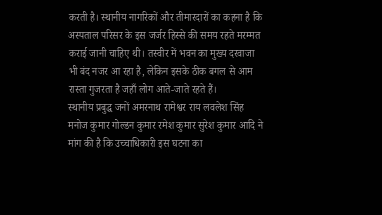करती है। स्थानीय नागरिकों और तीमारदारों का कहना है कि अस्पताल परिसर के इस जर्जर हिस्से की समय रहते मरम्मत कराई जानी चाहिए थी। तस्वीर में भवन का मुख्य दरवाजा भी बंद नजर आ रहा है, लेकिन इसके ठीक बगल से आम रास्ता गुजरता है जहाँ लोग आते-जाते रहते हैं।
स्थानीय प्रबुद्ध जनों अमरनाथ रामेश्वर राय लवलेश सिंह मनोज कुमार गोल्डन कुमार रमेश कुमार सुरेश कुमार आदि ने मांग की है कि उच्चाधिकारी इस घटना का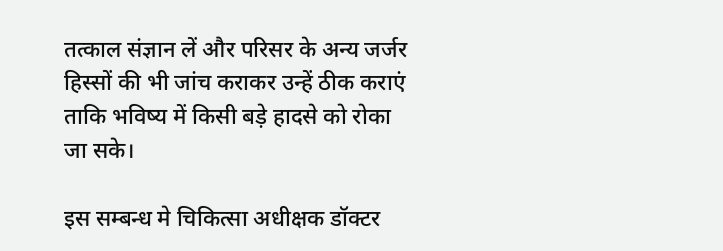तत्काल संज्ञान लें और परिसर के अन्य जर्जर हिस्सों की भी जांच कराकर उन्हें ठीक कराएं ताकि भविष्य में किसी बड़े हादसे को रोका जा सके।

इस सम्बन्ध मे चिकित्सा अधीक्षक डॉक्टर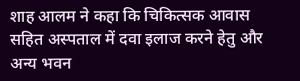शाह आलम ने कहा कि चिकित्सक आवास सहित अस्पताल में दवा इलाज करने हेतु और अन्य भवन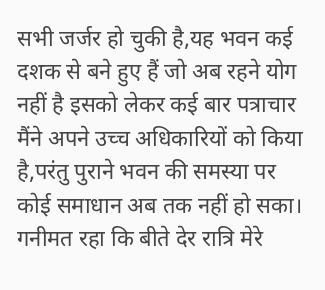सभी जर्जर हो चुकी है,यह भवन कई दशक से बने हुए हैं जो अब रहने योग नहीं है इसको लेकर कई बार पत्राचार मैंने अपने उच्च अधिकारियों को किया है,परंतु पुराने भवन की समस्या पर कोई समाधान अब तक नहीं हो सका।
गनीमत रहा कि बीते देर रात्रि मेरे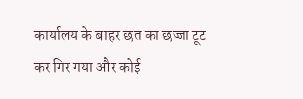कार्यालय के बाहर छत का छज्जा टूट कर गिर गया और कोई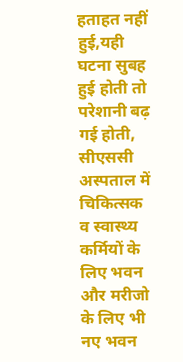हताहत नहीं हुई,यही घटना सुबह हुई होती तो परेशानी बढ़ गई होती, सीएससी अस्पताल में चिकित्सक व स्वास्थ्य कर्मियों के लिए भवन और मरीजो के लिए भी नए भवन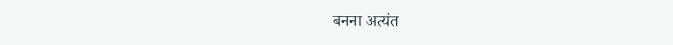बनना अत्यंत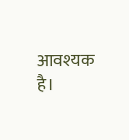आवश्यक है।